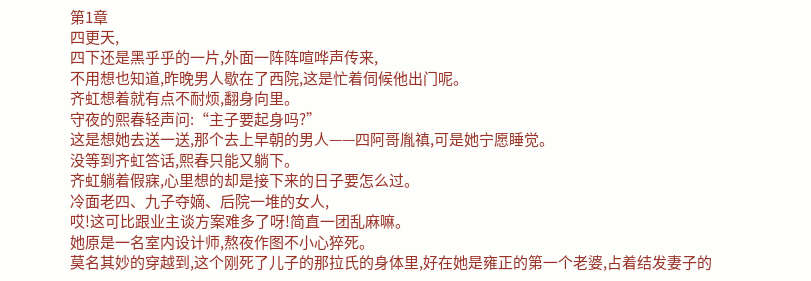第1章
四更天,
四下还是黑乎乎的一片,外面一阵阵喧哗声传来,
不用想也知道,昨晚男人歇在了西院,这是忙着伺候他出门呢。
齐虹想着就有点不耐烦,翻身向里。
守夜的熙春轻声问:“主子要起身吗?”
这是想她去送一送,那个去上早朝的男人——四阿哥胤禛,可是她宁愿睡觉。
没等到齐虹答话,熙春只能又躺下。
齐虹躺着假寐,心里想的却是接下来的日子要怎么过。
冷面老四、九子夺嫡、后院一堆的女人,
哎!这可比跟业主谈方案难多了呀!简直一团乱麻嘛。
她原是一名室内设计师,熬夜作图不小心猝死。
莫名其妙的穿越到,这个刚死了儿子的那拉氏的身体里,好在她是雍正的第一个老婆,占着结发妻子的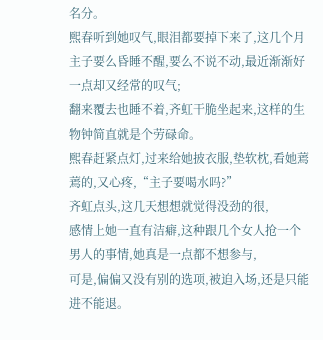名分。
熙春听到她叹气,眼泪都要掉下来了,这几个月主子要么昏睡不醒,要么不说不动,最近渐渐好一点却又经常的叹气;
翻来覆去也睡不着,齐虹干脆坐起来,这样的生物钟简直就是个劳碌命。
熙春赶紧点灯,过来给她披衣服,垫软枕,看她蔫蔫的,又心疼,“主子要喝水吗?”
齐虹点头,这几天想想就觉得没劲的很,
感情上她一直有洁癖,这种跟几个女人抢一个男人的事情,她真是一点都不想参与,
可是,偏偏又没有别的选项,被迫入场,还是只能进不能退。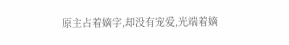原主占着嫡字,却没有宠爱,光端着嫡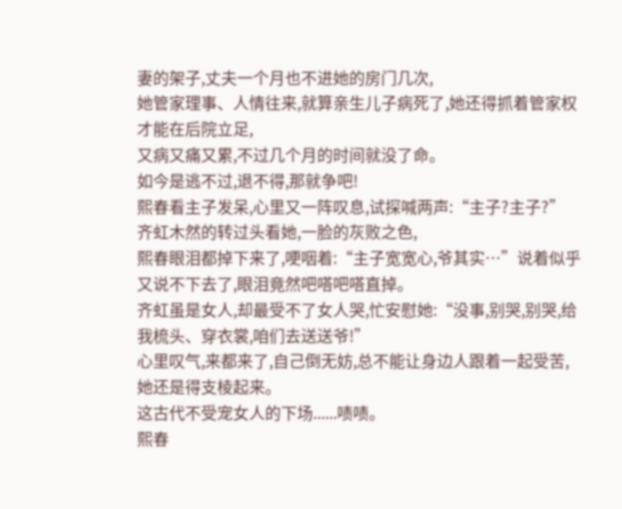妻的架子,丈夫一个月也不进她的房门几次,
她管家理事、人情往来,就算亲生儿子病死了,她还得抓着管家权才能在后院立足,
又病又痛又累,不过几个月的时间就没了命。
如今是逃不过,退不得,那就争吧!
熙春看主子发呆,心里又一阵叹息,试探喊两声:“主子?主子?”
齐虹木然的转过头看她,一脸的灰败之色,
熙春眼泪都掉下来了,哽咽着:“主子宽宽心,爷其实…”说着似乎又说不下去了,眼泪竟然吧嗒吧嗒直掉。
齐虹虽是女人,却最受不了女人哭,忙安慰她:“没事,别哭,别哭,给我梳头、穿衣裳,咱们去送送爷!”
心里叹气,来都来了,自己倒无妨,总不能让身边人跟着一起受苦,她还是得支棱起来。
这古代不受宠女人的下场......啧啧。
熙春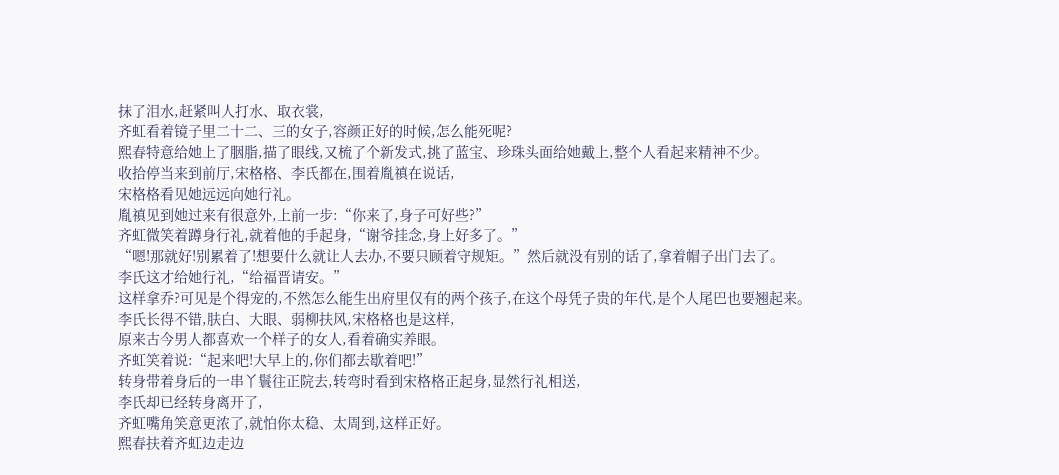抹了泪水,赶紧叫人打水、取衣裳,
齐虹看着镜子里二十二、三的女子,容颜正好的时候,怎么能死呢?
熙春特意给她上了胭脂,描了眼线,又梳了个新发式,挑了蓝宝、珍珠头面给她戴上,整个人看起来精神不少。
收拾停当来到前厅,宋格格、李氏都在,围着胤禛在说话,
宋格格看见她远远向她行礼。
胤禛见到她过来有很意外,上前一步:“你来了,身子可好些?”
齐虹微笑着蹲身行礼,就着他的手起身,“谢爷挂念,身上好多了。”
“嗯!那就好!别累着了!想要什么就让人去办,不要只顾着守规矩。”然后就没有别的话了,拿着帽子出门去了。
李氏这才给她行礼,“给福晋请安。”
这样拿乔?可见是个得宠的,不然怎么能生出府里仅有的两个孩子,在这个母凭子贵的年代,是个人尾巴也要翘起来。
李氏长得不错,肤白、大眼、弱柳扶风,宋格格也是这样,
原来古今男人都喜欢一个样子的女人,看着确实养眼。
齐虹笑着说:“起来吧!大早上的,你们都去歇着吧!”
转身带着身后的一串丫鬟往正院去,转弯时看到宋格格正起身,显然行礼相送,
李氏却已经转身离开了,
齐虹嘴角笑意更浓了,就怕你太稳、太周到,这样正好。
熙春扶着齐虹边走边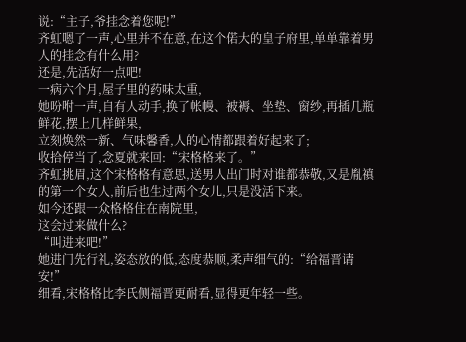说:“主子,爷挂念着您呢!”
齐虹嗯了一声,心里并不在意,在这个偌大的皇子府里,单单靠着男人的挂念有什么用?
还是,先活好一点吧!
一病六个月,屋子里的药味太重,
她吩咐一声,自有人动手,换了帐幔、被褥、坐垫、窗纱,再插几瓶鲜花,摆上几样鲜果,
立刻焕然一新、气味馨香,人的心情都跟着好起来了;
收拾停当了,念夏就来回:“宋格格来了。”
齐虹挑眉,这个宋格格有意思,送男人出门时对谁都恭敬,又是胤禛的第一个女人,前后也生过两个女儿,只是没活下来。
如今还跟一众格格住在南院里,
这会过来做什么?
“叫进来吧!”
她进门先行礼,姿态放的低,态度恭顺,柔声细气的:“给福晋请安!”
细看,宋格格比李氏侧福晋更耐看,显得更年轻一些。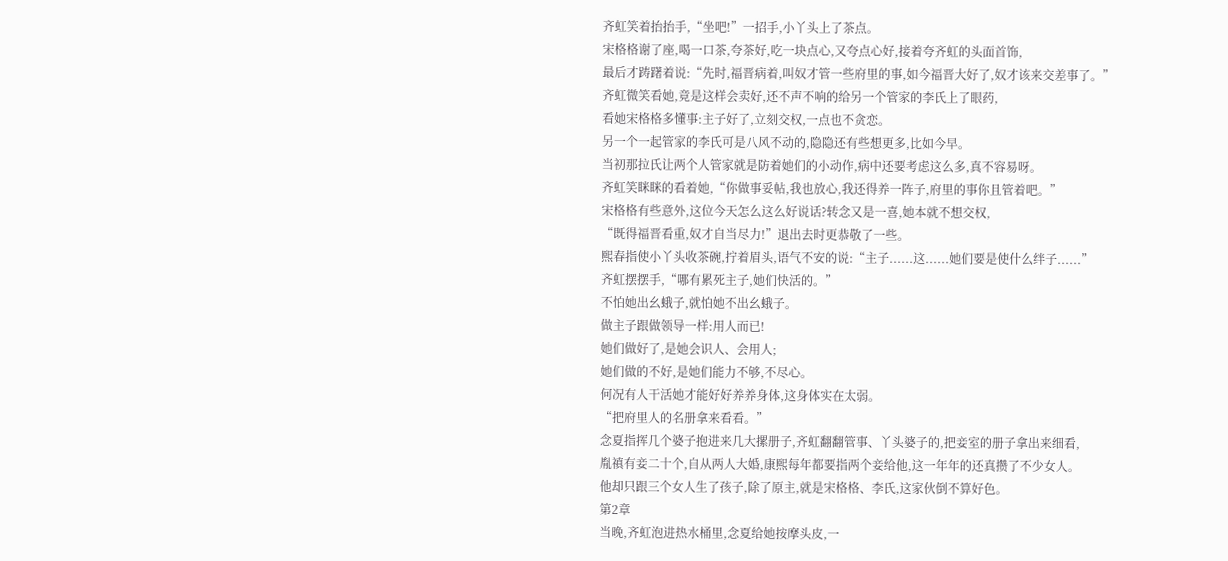齐虹笑着抬抬手,“坐吧!”一招手,小丫头上了茶点。
宋格格谢了座,喝一口茶,夸茶好,吃一块点心,又夸点心好,接着夸齐虹的头面首饰,
最后才踌躇着说:“先时,福晋病着,叫奴才管一些府里的事,如今福晋大好了,奴才该来交差事了。”
齐虹微笑看她,竟是这样会卖好,还不声不响的给另一个管家的李氏上了眼药,
看她宋格格多懂事:主子好了,立刻交权,一点也不贪恋。
另一个一起管家的李氏可是八风不动的,隐隐还有些想更多,比如今早。
当初那拉氏让两个人管家就是防着她们的小动作,病中还要考虑这么多,真不容易呀。
齐虹笑眯眯的看着她,“你做事妥帖,我也放心,我还得养一阵子,府里的事你且管着吧。”
宋格格有些意外,这位今天怎么这么好说话?转念又是一喜,她本就不想交权,
“既得福晋看重,奴才自当尽力!”退出去时更恭敬了一些。
熙春指使小丫头收茶碗,拧着眉头,语气不安的说:“主子......这......她们要是使什么绊子......”
齐虹摆摆手,“哪有累死主子,她们快活的。”
不怕她出幺蛾子,就怕她不出幺蛾子。
做主子跟做领导一样:用人而已!
她们做好了,是她会识人、会用人;
她们做的不好,是她们能力不够,不尽心。
何况有人干活她才能好好养养身体,这身体实在太弱。
“把府里人的名册拿来看看。”
念夏指挥几个婆子抱进来几大摞册子,齐虹翻翻管事、丫头婆子的,把妾室的册子拿出来细看,
胤禛有妾二十个,自从两人大婚,康熙每年都要指两个妾给他,这一年年的还真攒了不少女人。
他却只跟三个女人生了孩子,除了原主,就是宋格格、李氏,这家伙倒不算好色。
第2章
当晚,齐虹泡进热水桶里,念夏给她按摩头皮,一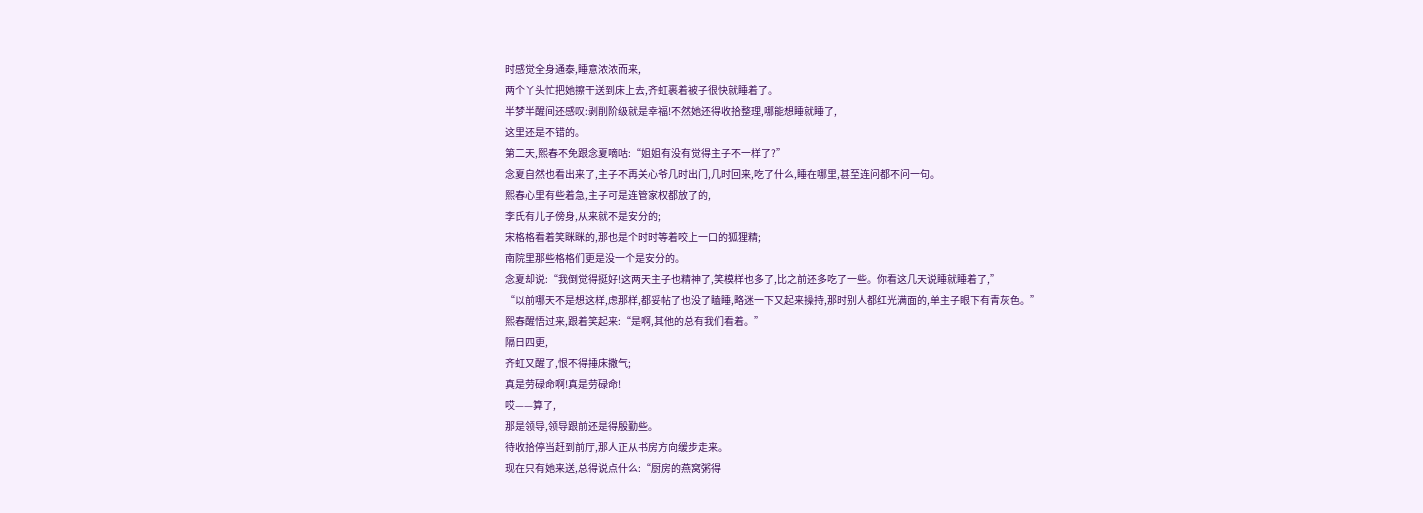时感觉全身通泰,睡意浓浓而来,
两个丫头忙把她擦干送到床上去,齐虹裹着被子很快就睡着了。
半梦半醒间还感叹:剥削阶级就是幸福!不然她还得收拾整理,哪能想睡就睡了,
这里还是不错的。
第二天,熙春不免跟念夏嘀咕:“姐姐有没有觉得主子不一样了?”
念夏自然也看出来了,主子不再关心爷几时出门,几时回来,吃了什么,睡在哪里,甚至连问都不问一句。
熙春心里有些着急,主子可是连管家权都放了的,
李氏有儿子傍身,从来就不是安分的;
宋格格看着笑眯眯的,那也是个时时等着咬上一口的狐狸精;
南院里那些格格们更是没一个是安分的。
念夏却说:“我倒觉得挺好!这两天主子也精神了,笑模样也多了,比之前还多吃了一些。你看这几天说睡就睡着了,”
“以前哪天不是想这样,虑那样,都妥帖了也没了瞌睡,略迷一下又起来操持,那时别人都红光满面的,单主子眼下有青灰色。”
熙春醒悟过来,跟着笑起来:“是啊,其他的总有我们看着。”
隔日四更,
齐虹又醒了,恨不得捶床撒气;
真是劳碌命啊!真是劳碌命!
哎——算了,
那是领导,领导跟前还是得殷勤些。
待收拾停当赶到前厅,那人正从书房方向缓步走来。
现在只有她来送,总得说点什么:“厨房的燕窝粥得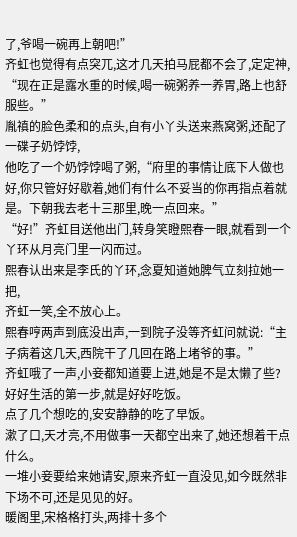了,爷喝一碗再上朝吧!”
齐虹也觉得有点突兀,这才几天拍马屁都不会了,定定神,
“现在正是露水重的时候,喝一碗粥养一养胃,路上也舒服些。”
胤禛的脸色柔和的点头,自有小丫头送来燕窝粥,还配了一碟子奶饽饽,
他吃了一个奶饽饽喝了粥,“府里的事情让底下人做也好,你只管好好歇着,她们有什么不妥当的你再指点着就是。下朝我去老十三那里,晚一点回来。”
“好!”齐虹目送他出门,转身笑瞪熙春一眼,就看到一个丫环从月亮门里一闪而过。
熙春认出来是李氏的丫环,念夏知道她脾气立刻拉她一把,
齐虹一笑,全不放心上。
熙春哼两声到底没出声,一到院子没等齐虹问就说:“主子病着这几天,西院干了几回在路上堵爷的事。”
齐虹哦了一声,小妾都知道要上进,她是不是太懒了些?
好好生活的第一步,就是好好吃饭。
点了几个想吃的,安安静静的吃了早饭。
漱了口,天才亮,不用做事一天都空出来了,她还想着干点什么。
一堆小妾要给来她请安,原来齐虹一直没见,如今既然非下场不可,还是见见的好。
暖阁里,宋格格打头,两排十多个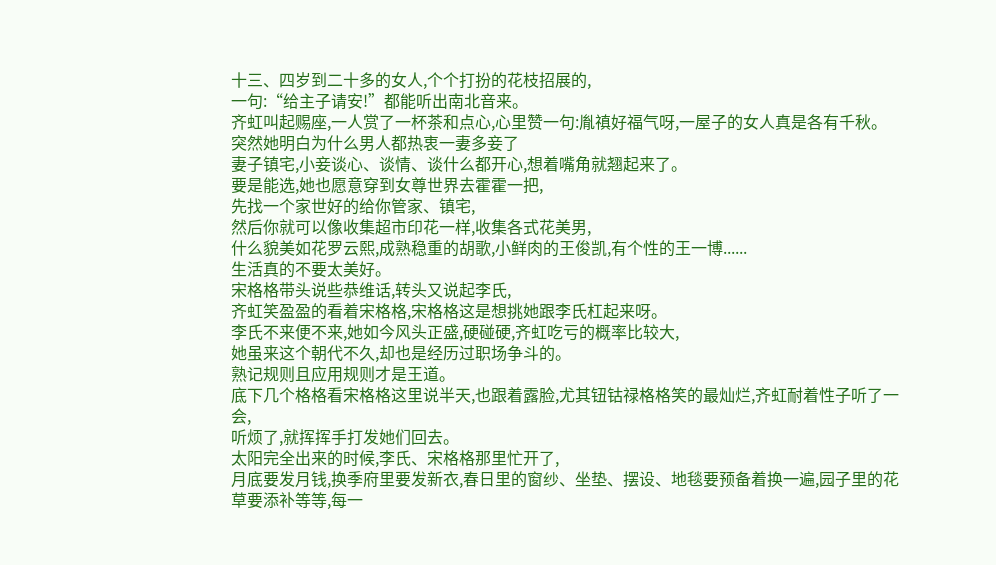十三、四岁到二十多的女人,个个打扮的花枝招展的,
一句:“给主子请安!”都能听出南北音来。
齐虹叫起赐座,一人赏了一杯茶和点心,心里赞一句:胤禛好福气呀,一屋子的女人真是各有千秋。
突然她明白为什么男人都热衷一妻多妾了
妻子镇宅,小妾谈心、谈情、谈什么都开心,想着嘴角就翘起来了。
要是能选,她也愿意穿到女尊世界去霍霍一把,
先找一个家世好的给你管家、镇宅,
然后你就可以像收集超市印花一样,收集各式花美男,
什么貌美如花罗云熙,成熟稳重的胡歌,小鲜肉的王俊凯,有个性的王一博......
生活真的不要太美好。
宋格格带头说些恭维话,转头又说起李氏,
齐虹笑盈盈的看着宋格格,宋格格这是想挑她跟李氏杠起来呀。
李氏不来便不来,她如今风头正盛,硬碰硬,齐虹吃亏的概率比较大,
她虽来这个朝代不久,却也是经历过职场争斗的。
熟记规则且应用规则才是王道。
底下几个格格看宋格格这里说半天,也跟着露脸,尤其钮钴禄格格笑的最灿烂,齐虹耐着性子听了一会,
听烦了,就挥挥手打发她们回去。
太阳完全出来的时候,李氏、宋格格那里忙开了,
月底要发月钱,换季府里要发新衣,春日里的窗纱、坐垫、摆设、地毯要预备着换一遍,园子里的花草要添补等等,每一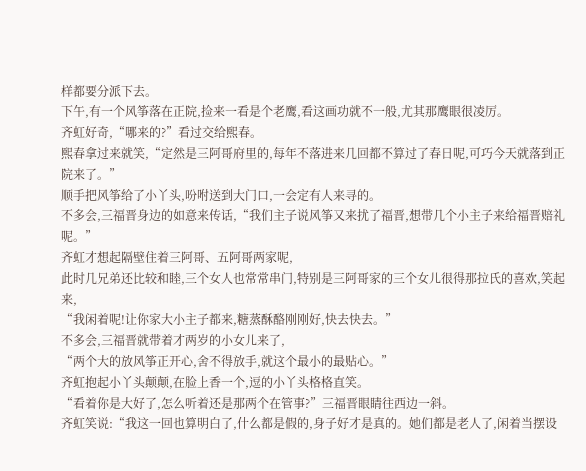样都要分派下去。
下午,有一个风筝落在正院,捡来一看是个老鹰,看这画功就不一般,尤其那鹰眼很凌厉。
齐虹好奇,“哪来的?”看过交给熙春。
熙春拿过来就笑,“定然是三阿哥府里的,每年不落进来几回都不算过了春日呢,可巧今天就落到正院来了。”
顺手把风筝给了小丫头,吩咐送到大门口,一会定有人来寻的。
不多会,三福晋身边的如意来传话,“我们主子说风筝又来扰了福晋,想带几个小主子来给福晋赔礼呢。”
齐虹才想起隔壁住着三阿哥、五阿哥两家呢,
此时几兄弟还比较和睦,三个女人也常常串门,特别是三阿哥家的三个女儿很得那拉氏的喜欢,笑起来,
“我闲着呢!让你家大小主子都来,糖蒸酥酪刚刚好,快去快去。”
不多会,三福晋就带着才两岁的小女儿来了,
“两个大的放风筝正开心,舍不得放手,就这个最小的最贴心。”
齐虹抱起小丫头颠颠,在脸上香一个,逗的小丫头格格直笑。
“看着你是大好了,怎么听着还是那两个在管事?”三福晋眼睛往西边一斜。
齐虹笑说:“我这一回也算明白了,什么都是假的,身子好才是真的。她们都是老人了,闲着当摆设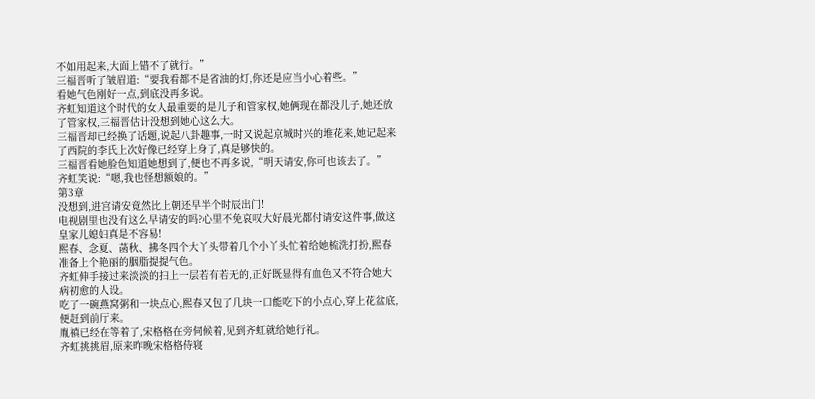不如用起来,大面上错不了就行。”
三福晋听了皱眉道:“要我看都不是省油的灯,你还是应当小心着些。”
看她气色刚好一点,到底没再多说。
齐虹知道这个时代的女人最重要的是儿子和管家权,她俩现在都没儿子,她还放了管家权,三福晋估计没想到她心这么大。
三福晋却已经换了话题,说起八卦趣事,一时又说起京城时兴的堆花来,她记起来了西院的李氏上次好像已经穿上身了,真是够快的。
三福晋看她脸色知道她想到了,便也不再多说,“明天请安,你可也该去了。”
齐虹笑说:“嗯,我也怪想额娘的。”
第3章
没想到,进宫请安竟然比上朝还早半个时辰出门!
电视剧里也没有这么早请安的吗?心里不免哀叹大好晨光都付请安这件事,做这皇家儿媳妇真是不容易!
熙春、念夏、菡秋、拂冬四个大丫头带着几个小丫头忙着给她梳洗打扮,熙春准备上个艳丽的胭脂提提气色。
齐虹伸手接过来淡淡的扫上一层若有若无的,正好既显得有血色又不符合她大病初愈的人设。
吃了一碗燕窝粥和一块点心,熙春又包了几块一口能吃下的小点心,穿上花盆底,便赶到前厅来。
胤禛已经在等着了,宋格格在旁伺候着,见到齐虹就给她行礼。
齐虹挑挑眉,原来昨晚宋格格侍寝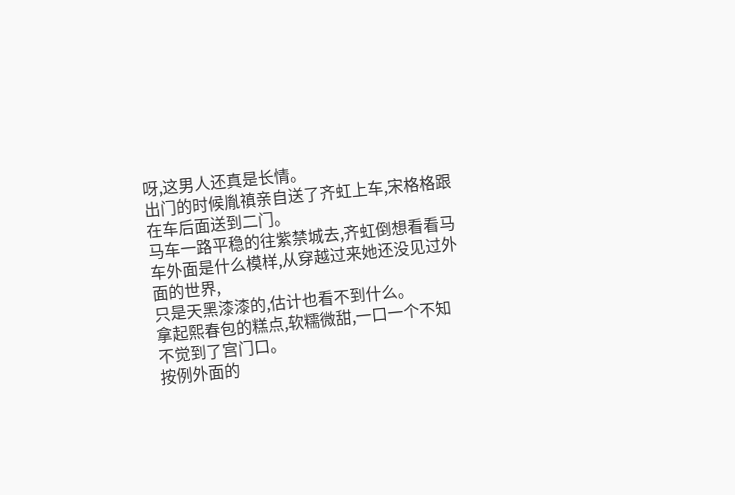呀,这男人还真是长情。
出门的时候胤禛亲自送了齐虹上车,宋格格跟在车后面送到二门。
马车一路平稳的往紫禁城去,齐虹倒想看看马车外面是什么模样,从穿越过来她还没见过外面的世界,
只是天黑漆漆的,估计也看不到什么。
拿起熙春包的糕点,软糯微甜,一口一个不知不觉到了宫门口。
按例外面的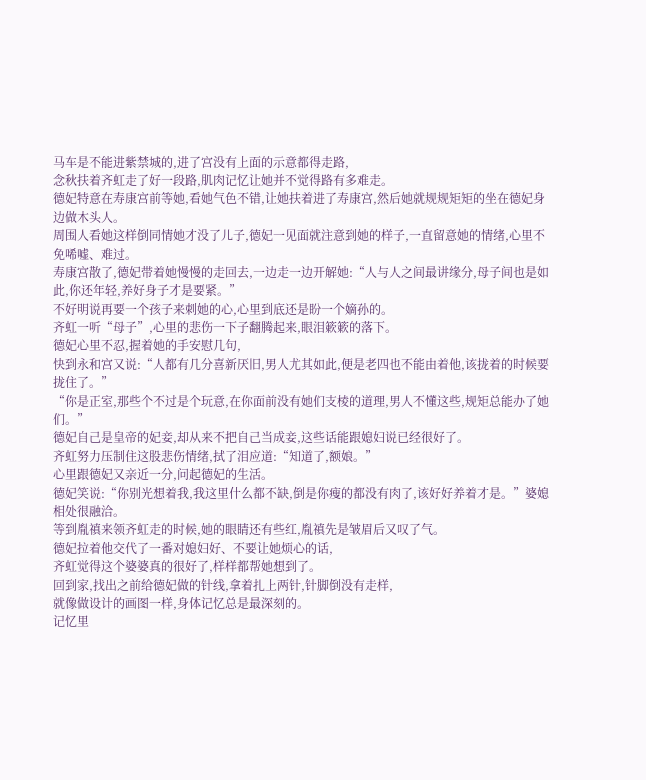马车是不能进紫禁城的,进了宫没有上面的示意都得走路,
念秋扶着齐虹走了好一段路,肌肉记忆让她并不觉得路有多难走。
德妃特意在寿康宫前等她,看她气色不错,让她扶着进了寿康宫,然后她就规规矩矩的坐在德妃身边做木头人。
周围人看她这样倒同情她才没了儿子,德妃一见面就注意到她的样子,一直留意她的情绪,心里不免唏嘘、难过。
寿康宫散了,德妃带着她慢慢的走回去,一边走一边开解她:“人与人之间最讲缘分,母子间也是如此,你还年轻,养好身子才是要紧。”
不好明说再要一个孩子来刺她的心,心里到底还是盼一个嫡孙的。
齐虹一听“母子”,心里的悲伤一下子翻腾起来,眼泪簌簌的落下。
德妃心里不忍,握着她的手安慰几句,
快到永和宫又说:“人都有几分喜新厌旧,男人尤其如此,便是老四也不能由着他,该拢着的时候要拢住了。”
“你是正室,那些个不过是个玩意,在你面前没有她们支棱的道理,男人不懂这些,规矩总能办了她们。”
德妃自己是皇帝的妃妾,却从来不把自己当成妾,这些话能跟媳妇说已经很好了。
齐虹努力压制住这股悲伤情绪,拭了泪应道:“知道了,额娘。”
心里跟德妃又亲近一分,问起德妃的生活。
德妃笑说:“你别光想着我,我这里什么都不缺,倒是你瘦的都没有肉了,该好好养着才是。”婆媳相处很融洽。
等到胤禛来领齐虹走的时候,她的眼睛还有些红,胤禛先是皱眉后又叹了气。
德妃拉着他交代了一番对媳妇好、不要让她烦心的话,
齐虹觉得这个婆婆真的很好了,样样都帮她想到了。
回到家,找出之前给德妃做的针线,拿着扎上两针,针脚倒没有走样,
就像做设计的画图一样,身体记忆总是最深刻的。
记忆里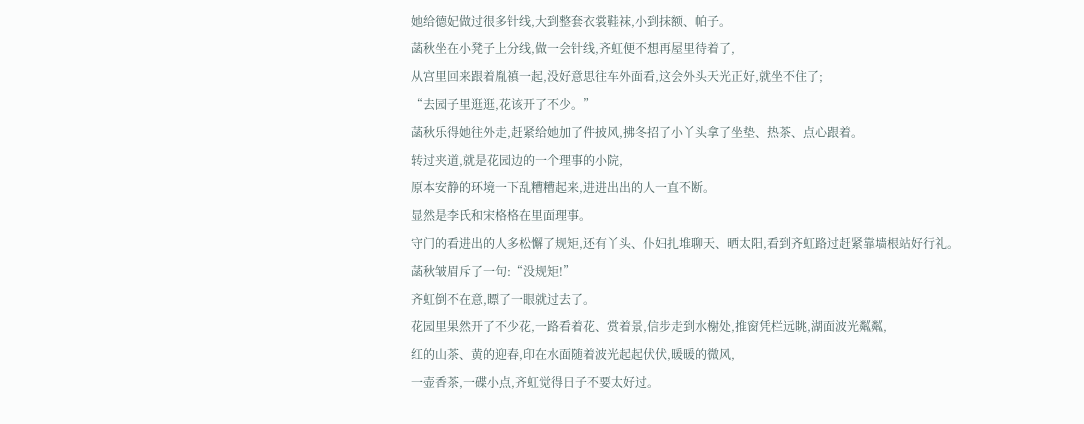她给德妃做过很多针线,大到整套衣裳鞋袜,小到抹额、帕子。
菡秋坐在小凳子上分线,做一会针线,齐虹便不想再屋里待着了,
从宫里回来跟着胤禛一起,没好意思往车外面看,这会外头天光正好,就坐不住了;
“去园子里逛逛,花该开了不少。”
菡秋乐得她往外走,赶紧给她加了件披风,拂冬招了小丫头拿了坐垫、热茶、点心跟着。
转过夹道,就是花园边的一个理事的小院,
原本安静的环境一下乱糟糟起来,进进出出的人一直不断。
显然是李氏和宋格格在里面理事。
守门的看进出的人多松懈了规矩,还有丫头、仆妇扎堆聊天、晒太阳,看到齐虹路过赶紧靠墙根站好行礼。
菡秋皱眉斥了一句:“没规矩!”
齐虹倒不在意,瞟了一眼就过去了。
花园里果然开了不少花,一路看着花、赏着景,信步走到水榭处,推窗凭栏远眺,湖面波光粼粼,
红的山茶、黄的迎春,印在水面随着波光起起伏伏,暖暖的微风,
一壶香茶,一碟小点,齐虹觉得日子不要太好过。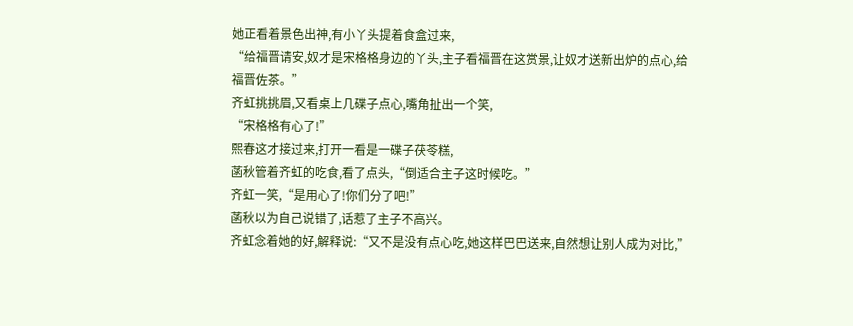她正看着景色出神,有小丫头提着食盒过来,
“给福晋请安,奴才是宋格格身边的丫头,主子看福晋在这赏景,让奴才送新出炉的点心,给福晋佐茶。”
齐虹挑挑眉,又看桌上几碟子点心,嘴角扯出一个笑,
“宋格格有心了!”
熙春这才接过来,打开一看是一碟子茯苓糕,
菡秋管着齐虹的吃食,看了点头,“倒适合主子这时候吃。”
齐虹一笑,“是用心了!你们分了吧!”
菡秋以为自己说错了,话惹了主子不高兴。
齐虹念着她的好,解释说:“又不是没有点心吃,她这样巴巴送来,自然想让别人成为对比,”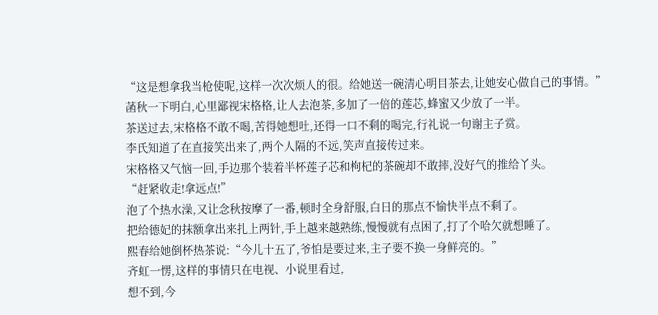“这是想拿我当枪使呢,这样一次次烦人的很。给她送一碗清心明目茶去,让她安心做自己的事情。”
菡秋一下明白,心里鄙视宋格格,让人去泡茶,多加了一倍的莲芯,蜂蜜又少放了一半。
茶送过去,宋格格不敢不喝,苦得她想吐,还得一口不剩的喝完,行礼说一句谢主子赏。
李氏知道了在直接笑出来了,两个人隔的不远,笑声直接传过来。
宋格格又气恼一回,手边那个装着半杯莲子芯和枸杞的茶碗却不敢摔,没好气的推给丫头。
“赶紧收走!拿远点!”
泡了个热水澡,又让念秋按摩了一番,顿时全身舒服,白日的那点不愉快半点不剩了。
把给德妃的抹额拿出来扎上两针,手上越来越熟练,慢慢就有点困了,打了个哈欠就想睡了。
熙春给她倒杯热茶说:“今儿十五了,爷怕是要过来,主子要不换一身鲜亮的。”
齐虹一愣,这样的事情只在电视、小说里看过,
想不到,今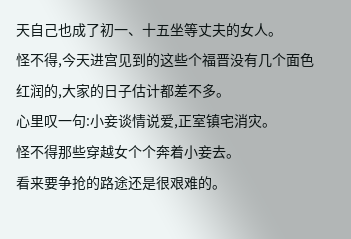天自己也成了初一、十五坐等丈夫的女人。
怪不得,今天进宫见到的这些个福晋没有几个面色红润的,大家的日子估计都差不多。
心里叹一句:小妾谈情说爱,正室镇宅消灾。
怪不得那些穿越女个个奔着小妾去。
看来要争抢的路途还是很艰难的。